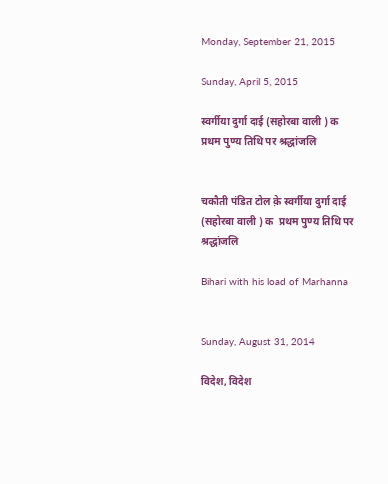Monday, September 21, 2015

Sunday, April 5, 2015

स्वर्गीया दुर्गा दाई (सहोरबा वाली ) क प्रथम पुण्य तिथि पर श्रद्धांजलि


चकौती पंडित टोल क़े स्वर्गीया दुर्गा दाई (सहोरबा वाली ) क  प्रथम पुण्य तिथि पर श्रद्धांजलि

Bihari with his load of Marhanna


Sunday, August 31, 2014

विदेश, विदेश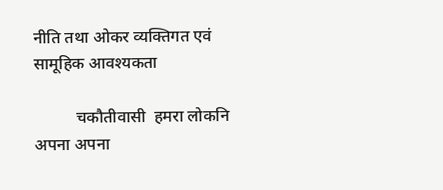नीति तथा ओकर व्यक्तिगत एवं सामूहिक आवश्यकता

          चकौतीवासी  हमरा लोकनि अपना अपना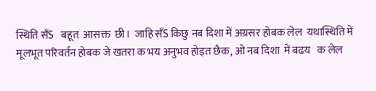स्थिति सँS   बहूत  आसक्त  छी।  जाहि सँS किछु नब दिशा में अग्रसर होबक लेल  यथास्थिति में मूलभूत परिवर्तन होबक जे खतरा क भय अनुभव होइत छैक, ओ नब दिशा  में बढय   क लेल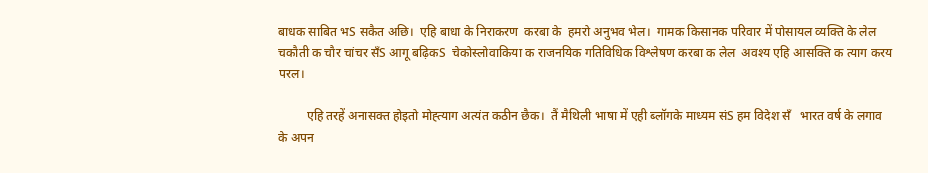बाधक साबित भS सकैत अछि।  एहि बाधा के निराकरण  करबा के  हमरो अनुभव भेल।  गामक किसानक परिवार में पोसायल व्यक्ति के लेल चकौती क चौर चांचर सँS आगू बढ़िकS  चेकोस्लोवाकिया क राजनयिक गतिविधिक विश्लेषण करबा क लेल  अवश्य एहि आसक्ति क त्याग करय परल।

         एहि तरहें अनासक्त होइतो मोह्त्याग अत्यंत कठीन छैक।  तैं मैथिली भाषा में एही ब्लॉगके माध्यम संS हम विदेश सँ   भारत वर्ष के लगाव के अपन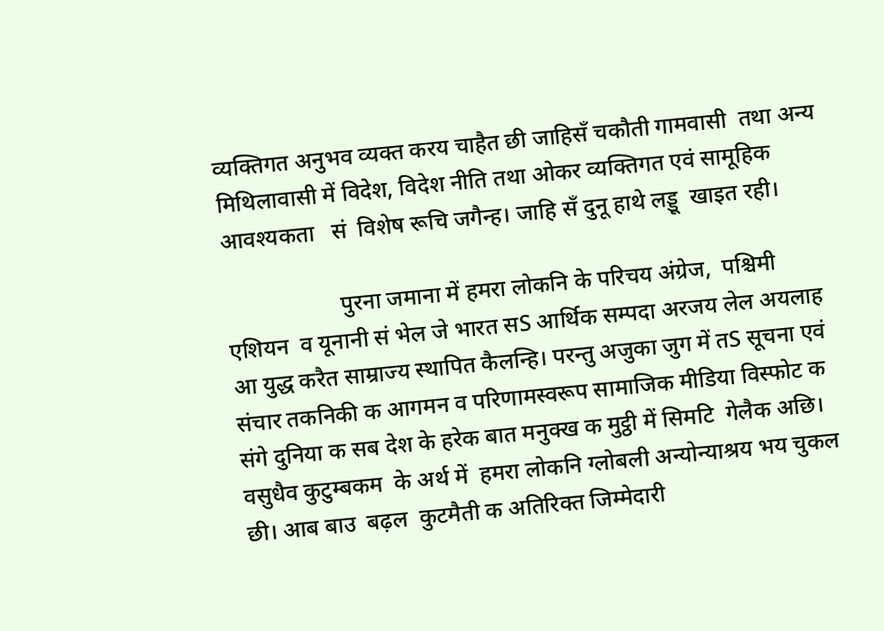व्यक्तिगत अनुभव व्यक्त करय चाहैत छी जाहिसँ चकौती गामवासी  तथा अन्य मिथिलावासी में विदेश, विदेश नीति तथा ओकर व्यक्तिगत एवं सामूहिक आवश्यकता   सं  विशेष रूचि जगैन्ह। जाहि सँ दुनू हाथे लड्डू  खाइत रही।

                    पुरना जमाना में हमरा लोकनि के परिचय अंग्रेज,  पश्चिमी एशियन  व यूनानी सं भेल जे भारत सS आर्थिक सम्पदा अरजय लेल अयलाह आ युद्ध करैत साम्राज्य स्थापित कैलन्हि। परन्तु अजुका जुग में तS सूचना एवं   संचार तकनिकी क आगमन व परिणामस्वरूप सामाजिक मीडिया विस्फोट क संगे दुनिया क सब देश के हरेक बात मनुक्ख क मुट्ठी में सिमटि  गेलैक अछि।   वसुधैव कुटुम्बकम  के अर्थ में  हमरा लोकनि ग्लोबली अन्योन्याश्रय भय चुकल छी। आब बाउ  बढ़ल  कुटमैती क अतिरिक्त जिम्मेदारी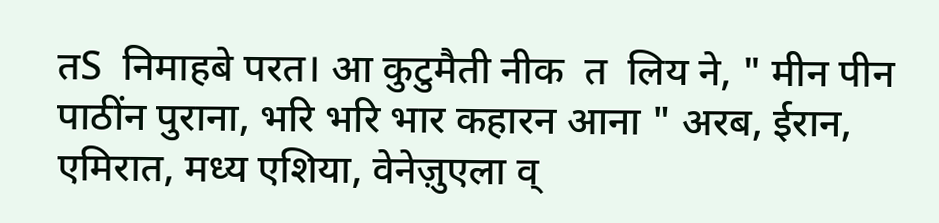तS  निमाहबे परत। आ कुटुमैती नीक  त  लिय ने, " मीन पीन पाठींन पुराना, भरि भरि भार कहारन आना " अरब, ईरान, एमिरात, मध्य एशिया, वेनेज़ुएला व्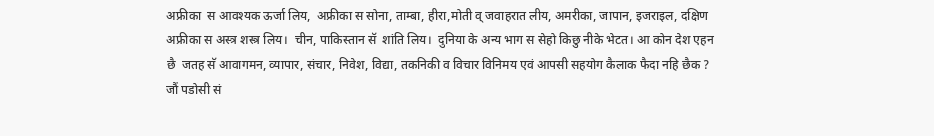अफ्रीका  स आवश्यक ऊर्जा लिय,  अफ्रीका स सोना, ताम्बा, हीरा,मोती व् जवाहरात लीय, अमरीका, जापान, इजराइल, दक्षिण अफ्रीका स अस्त्र शस्त्र लिय।  चीन, पाकिस्तान सॅ  शांति लिय।  दुनिया के अन्य भाग स सेहो किछु नीके भेटत। आ कोन देश एहन छै  जतह सॅ आवागमन, व्यापार, संचार, निवेश, विद्या, तकनिकी व विचार विनिमय एवं आपसी सहयोग कैलाक फैदा नहि छैक ?  जौं पडोसी सं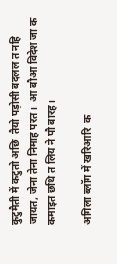कुटुमैती में कटुतो अछि  तैयो पड़ोसी बदलल त नहि जायत, जेना तेना निमाह परत।  आ बौआ विदेश जा क कमाइत छथि त लिय ने पौ बारह।

अगिला ब्लॉग में खरिआरि  क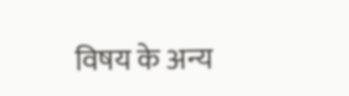विषय के अन्य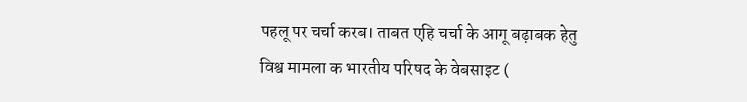पहलू पर चर्चा करब। ताबत एहि चर्चा के आगू बढ़ाबक हेतु  विश्व मामला क भारतीय परिषद के वेबसाइट (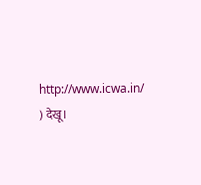http://www.icwa.in/ ) देखू।